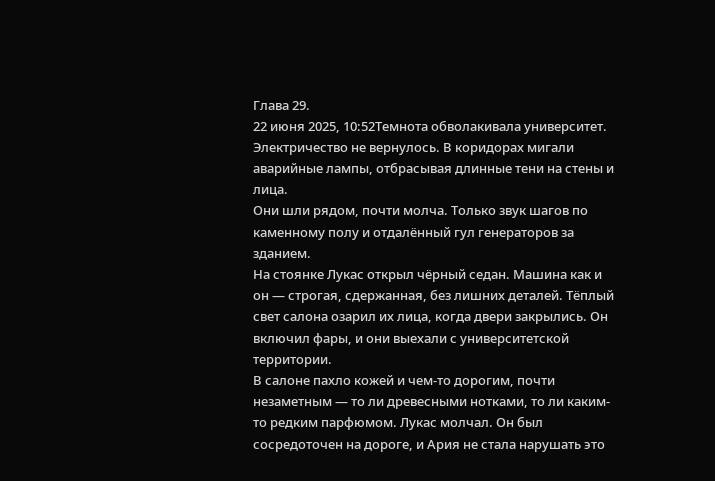Глава 29.
22 июня 2025, 10:52Темнота обволакивала университет. Электричество не вернулось. В коридорах мигали аварийные лампы, отбрасывая длинные тени на стены и лица.
Они шли рядом, почти молча. Только звук шагов по каменному полу и отдалённый гул генераторов за зданием.
На стоянке Лукас открыл чёрный седан. Машина как и он — строгая, сдержанная, без лишних деталей. Тёплый свет салона озарил их лица, когда двери закрылись. Он включил фары, и они выехали с университетской территории.
В салоне пахло кожей и чем-то дорогим, почти незаметным — то ли древесными нотками, то ли каким-то редким парфюмом. Лукас молчал. Он был сосредоточен на дороге, и Ария не стала нарушать это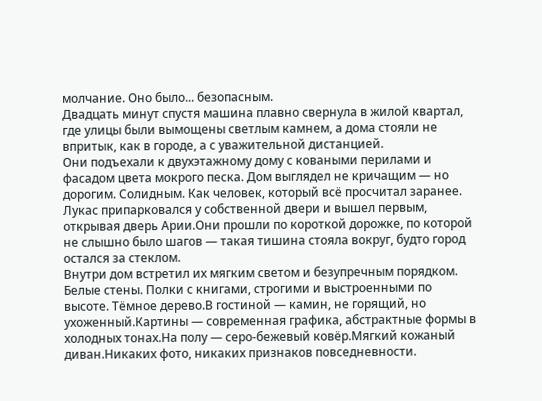молчание. Оно было... безопасным.
Двадцать минут спустя машина плавно свернула в жилой квартал, где улицы были вымощены светлым камнем, а дома стояли не впритык, как в городе, а с уважительной дистанцией.
Они подъехали к двухэтажному дому с коваными перилами и фасадом цвета мокрого песка. Дом выглядел не кричащим — но дорогим. Солидным. Как человек, который всё просчитал заранее.
Лукас припарковался у собственной двери и вышел первым, открывая дверь Арии.Они прошли по короткой дорожке, по которой не слышно было шагов — такая тишина стояла вокруг, будто город остался за стеклом.
Внутри дом встретил их мягким светом и безупречным порядком.
Белые стены. Полки с книгами, строгими и выстроенными по высоте. Тёмное дерево.В гостиной — камин, не горящий, но ухоженный.Картины — современная графика, абстрактные формы в холодных тонах.На полу — серо-бежевый ковёр.Мягкий кожаный диван.Никаких фото, никаких признаков повседневности.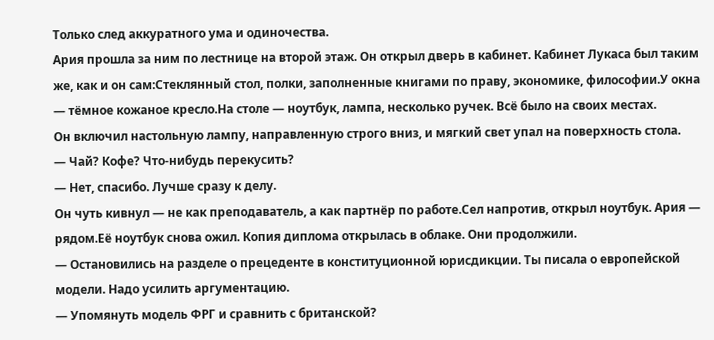Только след аккуратного ума и одиночества.
Ария прошла за ним по лестнице на второй этаж. Он открыл дверь в кабинет. Кабинет Лукаса был таким же, как и он сам:Стеклянный стол, полки, заполненные книгами по праву, экономике, философии.У окна — тёмное кожаное кресло.На столе — ноутбук, лампа, несколько ручек. Всё было на своих местах.
Он включил настольную лампу, направленную строго вниз, и мягкий свет упал на поверхность стола.
— Чай? Кофе? Что-нибудь перекусить?
— Нет, спасибо. Лучше сразу к делу.
Он чуть кивнул — не как преподаватель, а как партнёр по работе.Сел напротив, открыл ноутбук. Ария — рядом.Её ноутбук снова ожил. Копия диплома открылась в облаке. Они продолжили.
— Остановились на разделе о прецеденте в конституционной юрисдикции. Ты писала о европейской модели. Надо усилить аргументацию.
— Упомянуть модель ФРГ и сравнить с британской?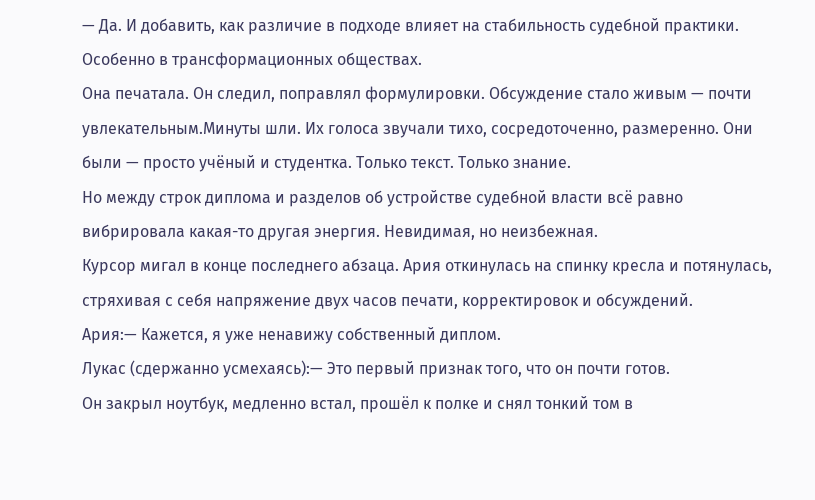— Да. И добавить, как различие в подходе влияет на стабильность судебной практики. Особенно в трансформационных обществах.
Она печатала. Он следил, поправлял формулировки. Обсуждение стало живым — почти увлекательным.Минуты шли. Их голоса звучали тихо, сосредоточенно, размеренно. Они были — просто учёный и студентка. Только текст. Только знание.
Но между строк диплома и разделов об устройстве судебной власти всё равно вибрировала какая-то другая энергия. Невидимая, но неизбежная.
Курсор мигал в конце последнего абзаца. Ария откинулась на спинку кресла и потянулась, стряхивая с себя напряжение двух часов печати, корректировок и обсуждений.
Ария:— Кажется, я уже ненавижу собственный диплом.
Лукас (сдержанно усмехаясь):— Это первый признак того, что он почти готов.
Он закрыл ноутбук, медленно встал, прошёл к полке и снял тонкий том в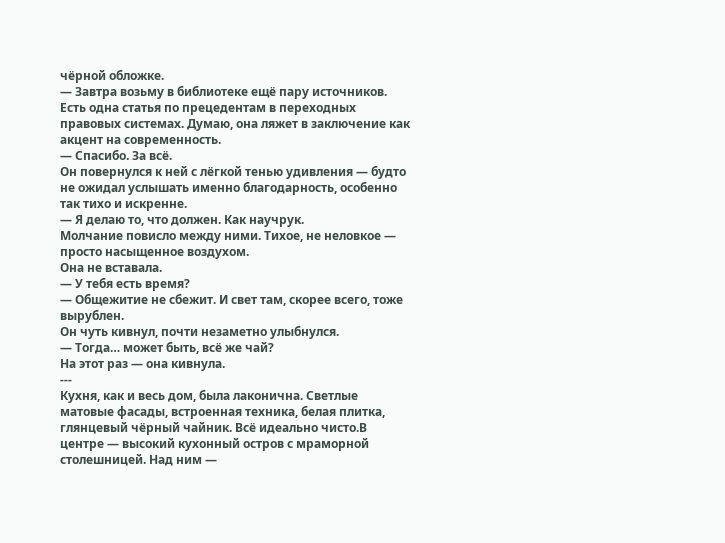чёрной обложке.
— Завтра возьму в библиотеке ещё пару источников. Есть одна статья по прецедентам в переходных правовых системах. Думаю, она ляжет в заключение как акцент на современность.
— Спасибо. За всё.
Он повернулся к ней с лёгкой тенью удивления — будто не ожидал услышать именно благодарность, особенно так тихо и искренне.
— Я делаю то, что должен. Как научрук.
Молчание повисло между ними. Тихое, не неловкое — просто насыщенное воздухом.
Она не вставала.
— У тебя есть время?
— Общежитие не сбежит. И свет там, скорее всего, тоже вырублен.
Он чуть кивнул, почти незаметно улыбнулся.
— Тогда… может быть, всё же чай?
На этот раз — она кивнула.
---
Кухня, как и весь дом, была лаконична. Светлые матовые фасады, встроенная техника, белая плитка, глянцевый чёрный чайник. Всё идеально чисто.В центре — высокий кухонный остров с мраморной столешницей. Над ним —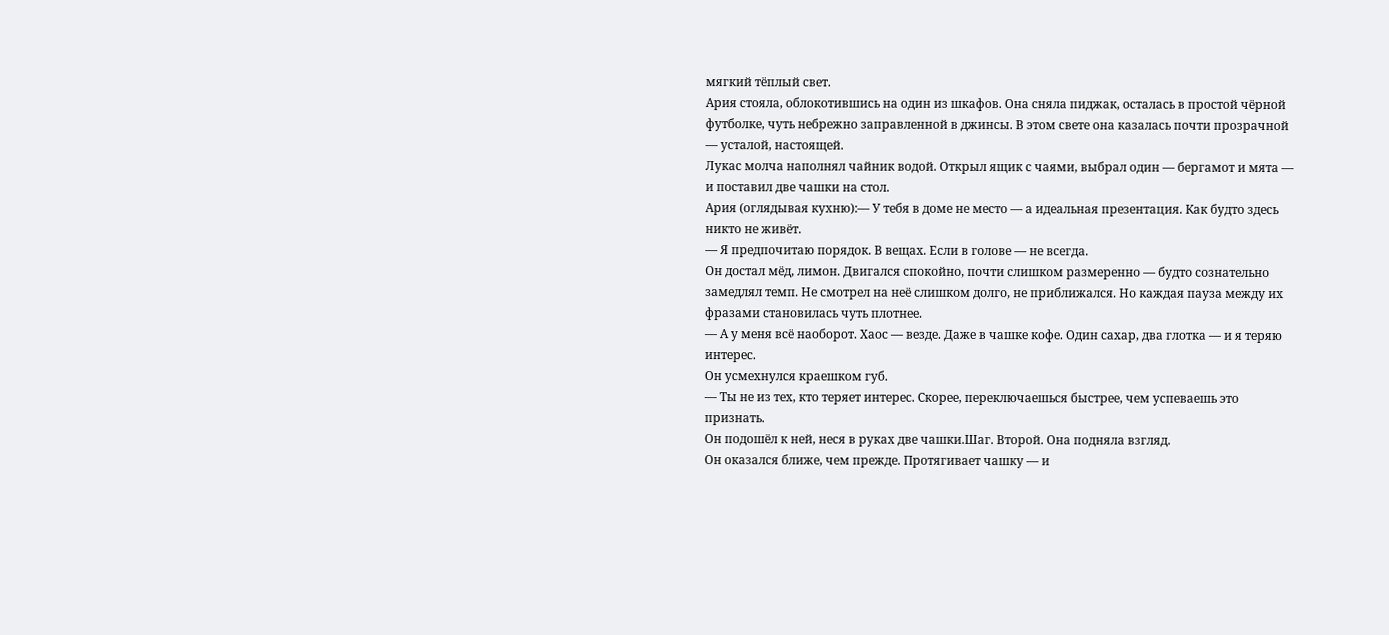мягкий тёплый свет.
Ария стояла, облокотившись на один из шкафов. Она сняла пиджак, осталась в простой чёрной футболке, чуть небрежно заправленной в джинсы. В этом свете она казалась почти прозрачной — усталой, настоящей.
Лукас молча наполнял чайник водой. Открыл ящик с чаями, выбрал один — бергамот и мята — и поставил две чашки на стол.
Ария (оглядывая кухню):— У тебя в доме не место — а идеальная презентация. Как будто здесь никто не живёт.
— Я предпочитаю порядок. В вещах. Если в голове — не всегда.
Он достал мёд, лимон. Двигался спокойно, почти слишком размеренно — будто сознательно замедлял темп. Не смотрел на неё слишком долго, не приближался. Но каждая пауза между их фразами становилась чуть плотнее.
— А у меня всё наоборот. Хаос — везде. Даже в чашке кофе. Один сахар, два глотка — и я теряю интерес.
Он усмехнулся краешком губ.
— Ты не из тех, кто теряет интерес. Скорее, переключаешься быстрее, чем успеваешь это признать.
Он подошёл к ней, неся в руках две чашки.Шаг. Второй. Она подняла взгляд.
Он оказался ближе, чем прежде. Протягивает чашку — и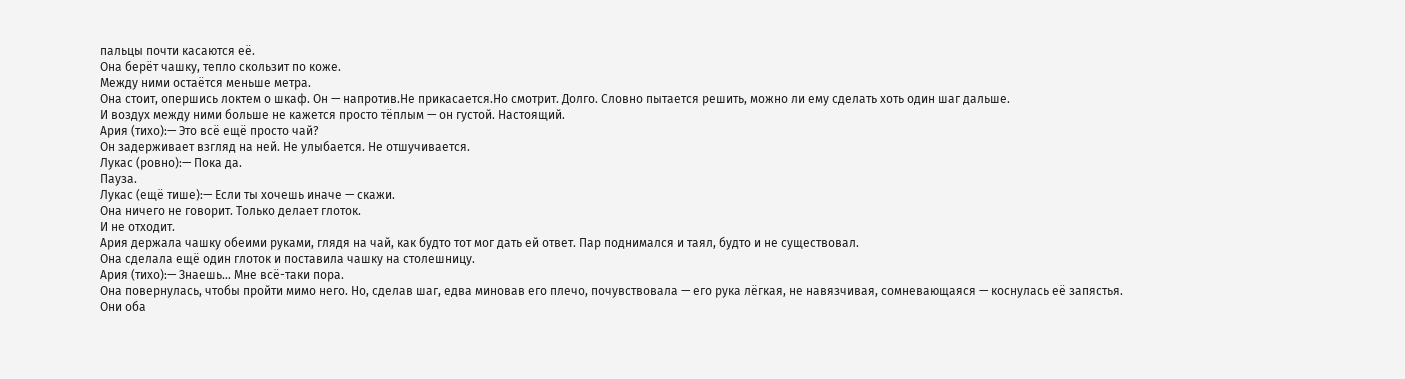пальцы почти касаются её.
Она берёт чашку, тепло скользит по коже.
Между ними остаётся меньше метра.
Она стоит, опершись локтем о шкаф. Он — напротив.Не прикасается.Но смотрит. Долго. Словно пытается решить, можно ли ему сделать хоть один шаг дальше.
И воздух между ними больше не кажется просто тёплым — он густой. Настоящий.
Ария (тихо):— Это всё ещё просто чай?
Он задерживает взгляд на ней. Не улыбается. Не отшучивается.
Лукас (ровно):— Пока да.
Пауза.
Лукас (ещё тише):— Если ты хочешь иначе — скажи.
Она ничего не говорит. Только делает глоток.
И не отходит.
Ария держала чашку обеими руками, глядя на чай, как будто тот мог дать ей ответ. Пар поднимался и таял, будто и не существовал.
Она сделала ещё один глоток и поставила чашку на столешницу.
Ария (тихо):— Знаешь… Мне всё-таки пора.
Она повернулась, чтобы пройти мимо него. Но, сделав шаг, едва миновав его плечо, почувствовала — его рука лёгкая, не навязчивая, сомневающаяся — коснулась её запястья.
Они оба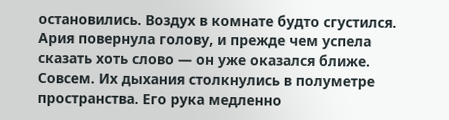остановились. Воздух в комнате будто сгустился.
Ария повернула голову, и прежде чем успела сказать хоть слово — он уже оказался ближе. Совсем. Их дыхания столкнулись в полуметре пространства. Его рука медленно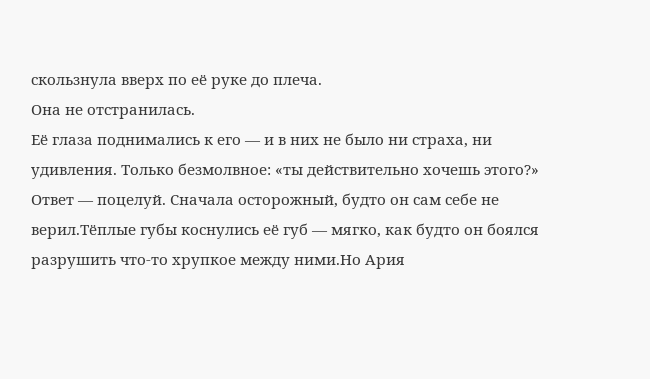скользнула вверх по её руке до плеча.
Она не отстранилась.
Её глаза поднимались к его — и в них не было ни страха, ни удивления. Только безмолвное: «ты действительно хочешь этого?»
Ответ — поцелуй. Сначала осторожный, будто он сам себе не верил.Тёплые губы коснулись её губ — мягко, как будто он боялся разрушить что-то хрупкое между ними.Но Ария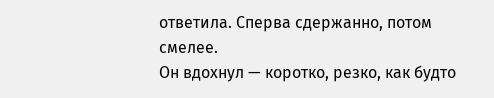ответила. Сперва сдержанно, потом смелее.
Он вдохнул — коротко, резко, как будто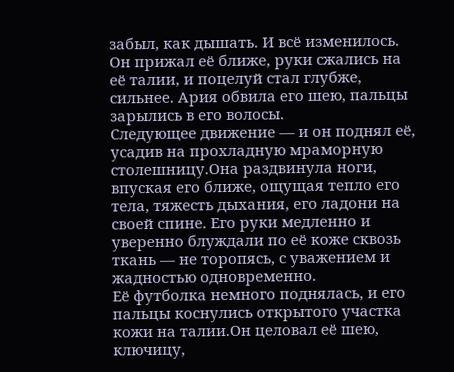забыл, как дышать. И всё изменилось.
Он прижал её ближе, руки сжались на её талии, и поцелуй стал глубже, сильнее. Ария обвила его шею, пальцы зарылись в его волосы.
Следующее движение — и он поднял её, усадив на прохладную мраморную столешницу.Она раздвинула ноги, впуская его ближе, ощущая тепло его тела, тяжесть дыхания, его ладони на своей спине. Его руки медленно и уверенно блуждали по её коже сквозь ткань — не торопясь, с уважением и жадностью одновременно.
Её футболка немного поднялась, и его пальцы коснулись открытого участка кожи на талии.Он целовал её шею, ключицу,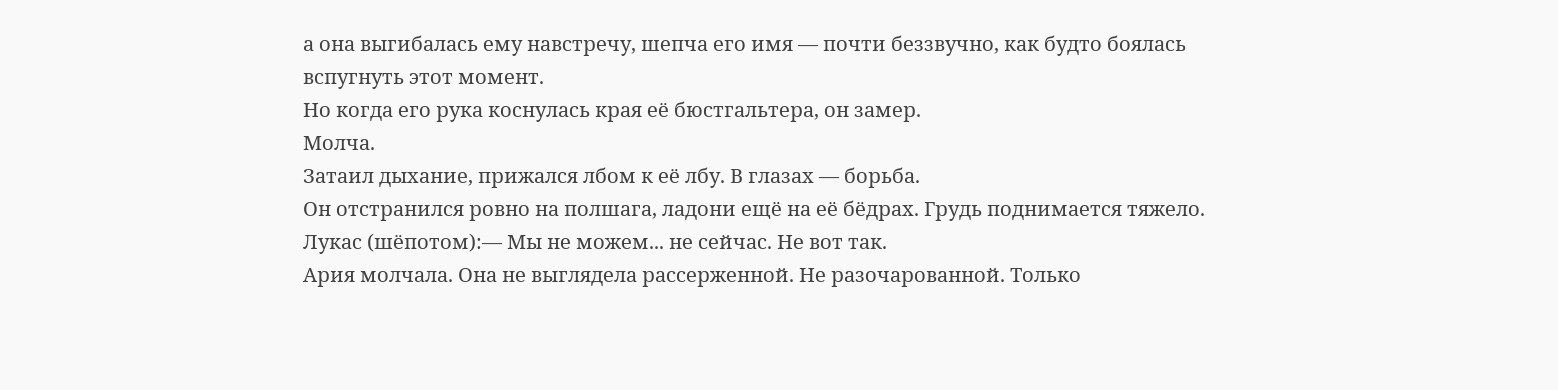а она выгибалась ему навстречу, шепча его имя — почти беззвучно, как будто боялась вспугнуть этот момент.
Но когда его рука коснулась края её бюстгальтера, он замер.
Молча.
Затаил дыхание, прижался лбом к её лбу. В глазах — борьба.
Он отстранился ровно на полшага, ладони ещё на её бёдрах. Грудь поднимается тяжело.
Лукас (шёпотом):— Мы не можем... не сейчас. Не вот так.
Ария молчала. Она не выглядела рассерженной. Не разочарованной. Только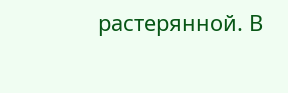растерянной. В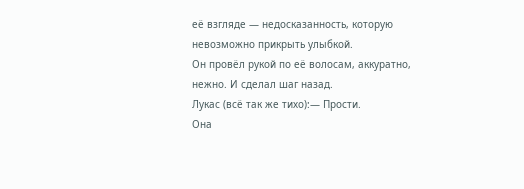её взгляде — недосказанность, которую невозможно прикрыть улыбкой.
Он провёл рукой по её волосам, аккуратно, нежно. И сделал шаг назад.
Лукас (всё так же тихо):— Прости.
Она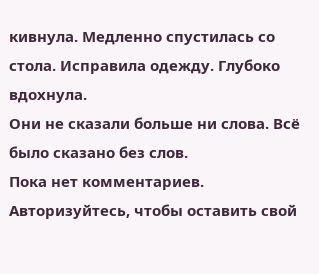кивнула. Медленно спустилась со стола. Исправила одежду. Глубоко вдохнула.
Они не сказали больше ни слова. Всё было сказано без слов.
Пока нет комментариев. Авторизуйтесь, чтобы оставить свой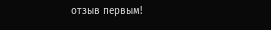отзыв первым!